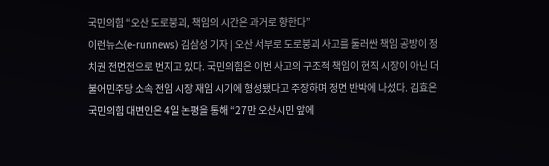국민의힘 “오산 도로붕괴, 책임의 시간은 과거로 향한다”
이런뉴스(e-runnews) 김삼성 기자 | 오산 서부로 도로붕괴 사고를 둘러싼 책임 공방이 정치권 전면전으로 번지고 있다. 국민의힘은 이번 사고의 구조적 책임이 현직 시장이 아닌 더불어민주당 소속 전임 시장 재임 시기에 형성됐다고 주장하며 정면 반박에 나섰다. 김효은 국민의힘 대변인은 4일 논평을 통해 “27만 오산시민 앞에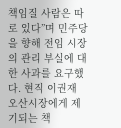책임질 사람은 따로 있다”며 민주당을 향해 전임 시장의 관리 부실에 대한 사과를 요구했다. 현직 이권재 오산시장에게 제기되는 책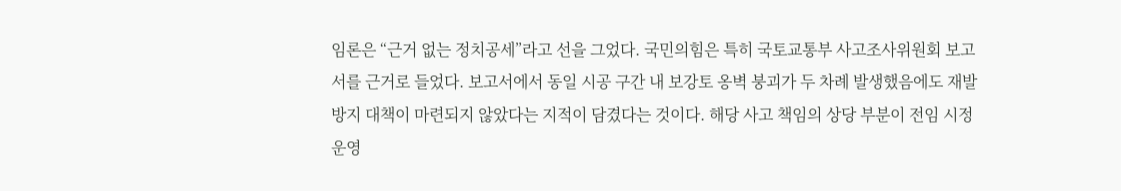임론은 “근거 없는 정치공세”라고 선을 그었다. 국민의힘은 특히 국토교통부 사고조사위원회 보고서를 근거로 들었다. 보고서에서 동일 시공 구간 내 보강토 옹벽 붕괴가 두 차례 발생했음에도 재발 방지 대책이 마련되지 않았다는 지적이 담겼다는 것이다. 해당 사고 책임의 상당 부분이 전임 시정 운영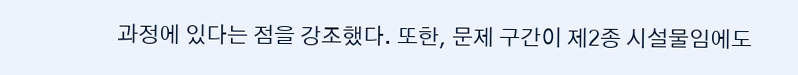과정에 있다는 점을 강조했다. 또한, 문제 구간이 제2종 시설물임에도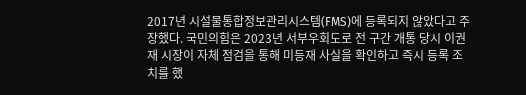2017년 시설물통합정보관리시스템(FMS)에 등록되지 않았다고 주장했다. 국민의힘은 2023년 서부우회도로 전 구간 개통 당시 이권재 시장이 자체 점검을 통해 미등재 사실을 확인하고 즉시 등록 조치를 했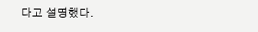다고 설명했다.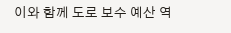이와 함께 도로 보수 예산 역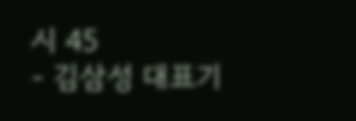시 45
- 김삼성 대표기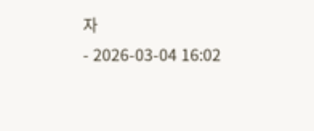자
- 2026-03-04 16:02